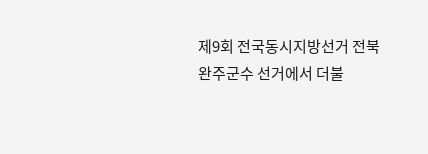제9회 전국동시지방선거 전북 완주군수 선거에서 더불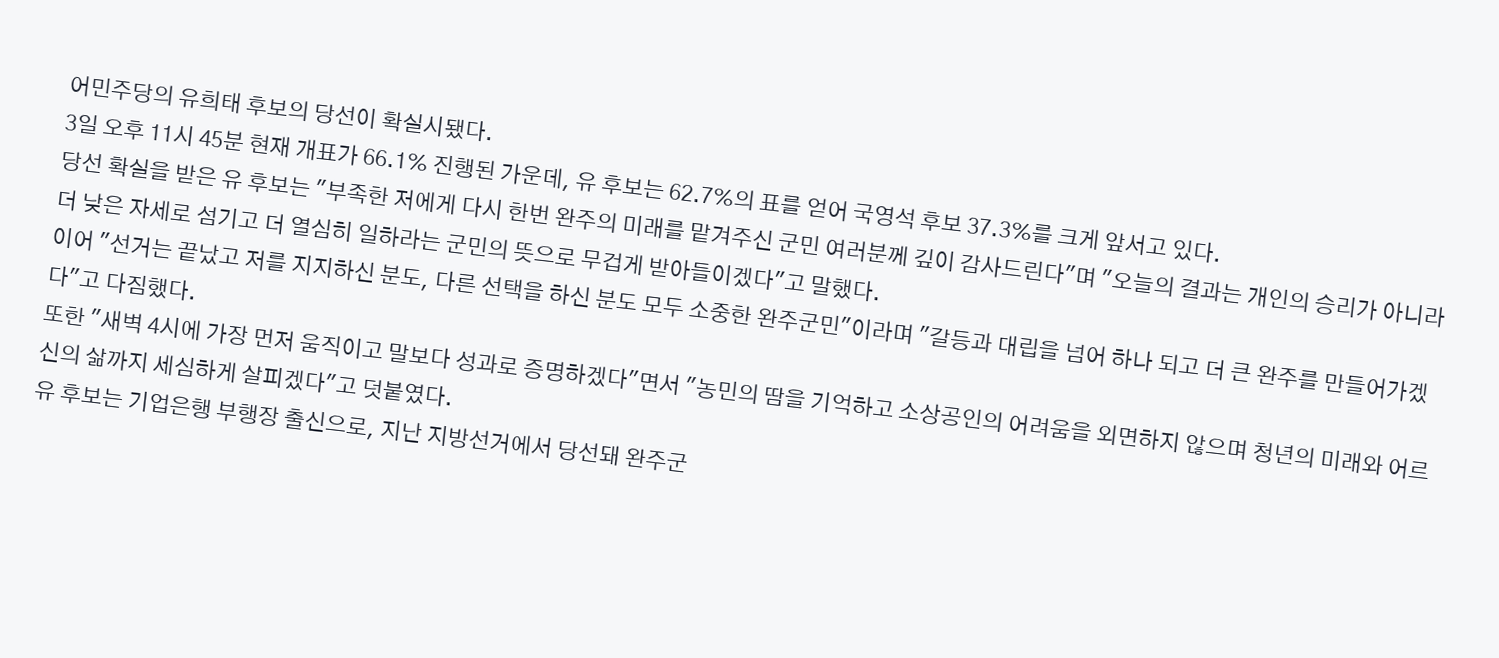어민주당의 유희태 후보의 당선이 확실시됐다.
3일 오후 11시 45분 현재 개표가 66.1% 진행된 가운데, 유 후보는 62.7%의 표를 얻어 국영석 후보 37.3%를 크게 앞서고 있다.
당선 확실을 받은 유 후보는 "부족한 저에게 다시 한번 완주의 미래를 맡겨주신 군민 여러분께 깊이 감사드린다"며 "오늘의 결과는 개인의 승리가 아니라 더 낮은 자세로 섬기고 더 열심히 일하라는 군민의 뜻으로 무겁게 받아들이겠다"고 말했다.
이어 "선거는 끝났고 저를 지지하신 분도, 다른 선택을 하신 분도 모두 소중한 완주군민"이라며 "갈등과 대립을 넘어 하나 되고 더 큰 완주를 만들어가겠다"고 다짐했다.
또한 "새벽 4시에 가장 먼저 움직이고 말보다 성과로 증명하겠다"면서 "농민의 땀을 기억하고 소상공인의 어려움을 외면하지 않으며 청년의 미래와 어르신의 삶까지 세심하게 살피겠다"고 덧붙였다.
유 후보는 기업은행 부행장 출신으로, 지난 지방선거에서 당선돼 완주군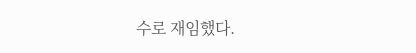수로 재임했다.